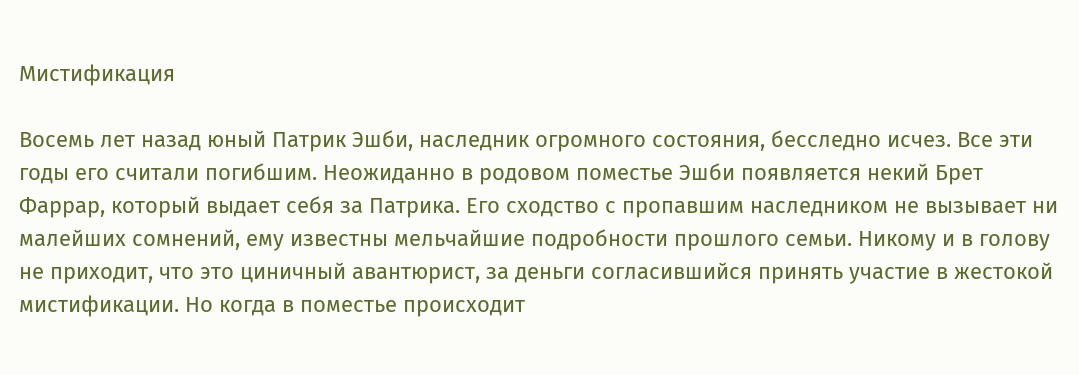Мистификация

Восемь лет назад юный Патрик Эшби, наследник огромного состояния, бесследно исчез. Все эти годы его считали погибшим. Неожиданно в родовом поместье Эшби появляется некий Брет Фаррар, который выдает себя за Патрика. Его сходство с пропавшим наследником не вызывает ни малейших сомнений, ему известны мельчайшие подробности прошлого семьи. Никому и в голову не приходит, что это циничный авантюрист, за деньги согласившийся принять участие в жестокой мистификации. Но когда в поместье происходит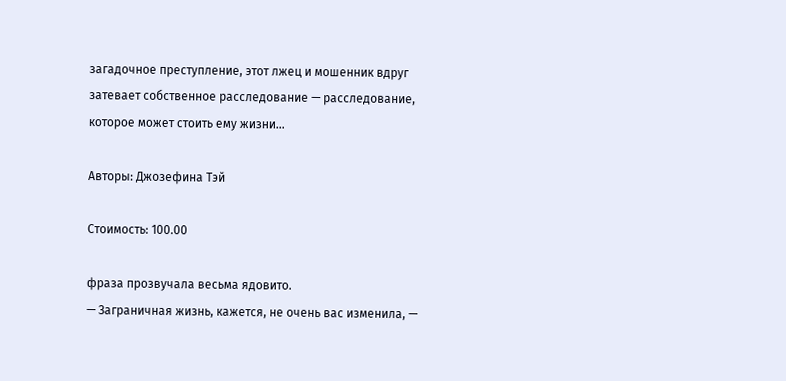загадочное преступление, этот лжец и мошенник вдруг затевает собственное расследование — расследование, которое может стоить ему жизни…

Авторы: Джозефина Тэй

Стоимость: 100.00

фраза прозвучала весьма ядовито.
— Заграничная жизнь, кажется, не очень вас изменила, —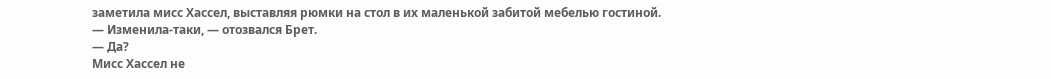заметила мисс Хассел, выставляя рюмки на стол в их маленькой забитой мебелью гостиной.
— Изменила-таки, — отозвался Брет.
— Да?
Мисс Хассел не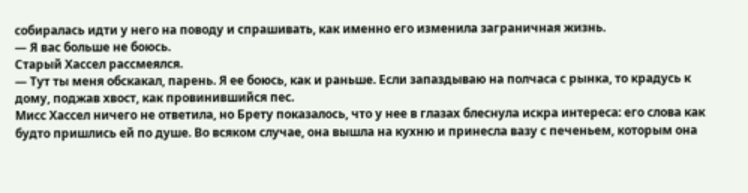собиралась идти у него на поводу и спрашивать, как именно его изменила заграничная жизнь.
— Я вас больше не боюсь.
Старый Хассел рассмеялся.
— Тут ты меня обскакал, парень. Я ее боюсь, как и раньше. Если запаздываю на полчаса с рынка, то крадусь к дому, поджав хвост, как провинившийся пес.
Мисс Хассел ничего не ответила, но Брету показалось, что у нее в глазах блеснула искра интереса: его слова как будто пришлись ей по душе. Во всяком случае, она вышла на кухню и принесла вазу с печеньем, которым она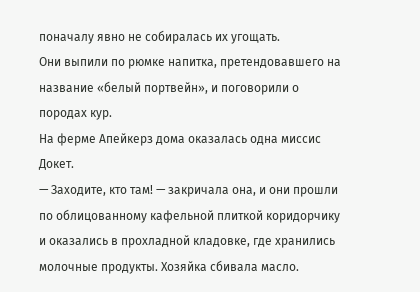поначалу явно не собиралась их угощать.
Они выпили по рюмке напитка, претендовавшего на название «белый портвейн», и поговорили о породах кур.
На ферме Апейкерз дома оказалась одна миссис Докет.
— Заходите, кто там! — закричала она, и они прошли по облицованному кафельной плиткой коридорчику и оказались в прохладной кладовке, где хранились молочные продукты. Хозяйка сбивала масло.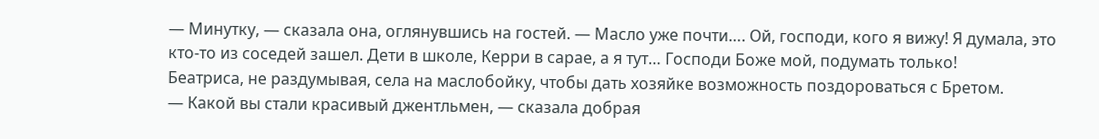— Минутку, — сказала она, оглянувшись на гостей. — Масло уже почти…. Ой, господи, кого я вижу! Я думала, это кто-то из соседей зашел. Дети в школе, Керри в сарае, а я тут… Господи Боже мой, подумать только!
Беатриса, не раздумывая, села на маслобойку, чтобы дать хозяйке возможность поздороваться с Бретом.
— Какой вы стали красивый джентльмен, — сказала добрая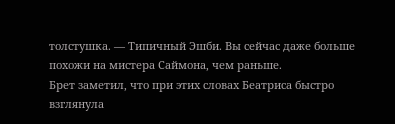толстушка. — Типичный Эшби. Вы сейчас даже больше похожи на мистера Саймона, чем раньше.
Брет заметил, что при этих словах Беатриса быстро взглянула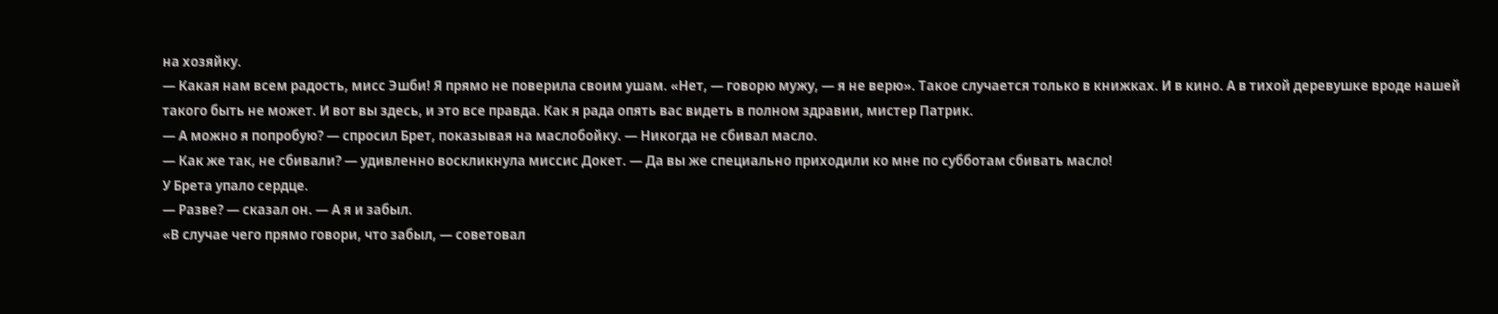на хозяйку.
— Какая нам всем радость, мисс Эшби! Я прямо не поверила своим ушам. «Нет, — говорю мужу, — я не верю». Такое случается только в книжках. И в кино. А в тихой деревушке вроде нашей такого быть не может. И вот вы здесь, и это все правда. Как я рада опять вас видеть в полном здравии, мистер Патрик.
— А можно я попробую? — спросил Брет, показывая на маслобойку. — Никогда не сбивал масло.
— Как же так, не сбивали? — удивленно воскликнула миссис Докет. — Да вы же специально приходили ко мне по субботам сбивать масло!
У Брета упало сердце.
— Разве? — сказал он. — А я и забыл.
«В случае чего прямо говори, что забыл, — советовал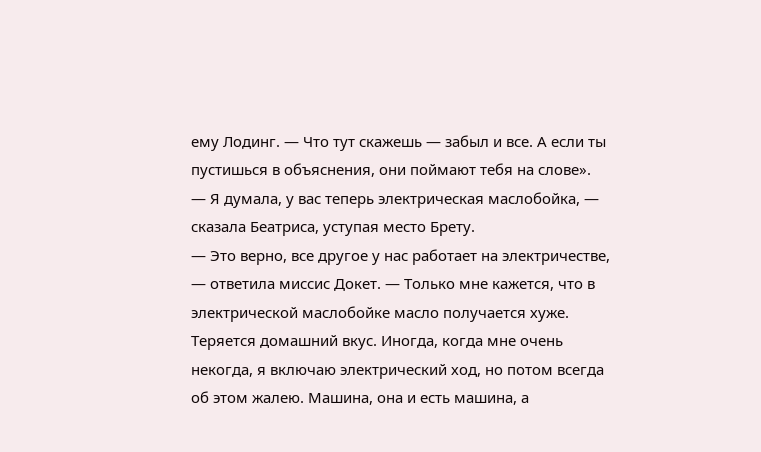ему Лодинг. — Что тут скажешь — забыл и все. А если ты пустишься в объяснения, они поймают тебя на слове».
— Я думала, у вас теперь электрическая маслобойка, — сказала Беатриса, уступая место Брету.
— Это верно, все другое у нас работает на электричестве, — ответила миссис Докет. — Только мне кажется, что в электрической маслобойке масло получается хуже. Теряется домашний вкус. Иногда, когда мне очень некогда, я включаю электрический ход, но потом всегда об этом жалею. Машина, она и есть машина, а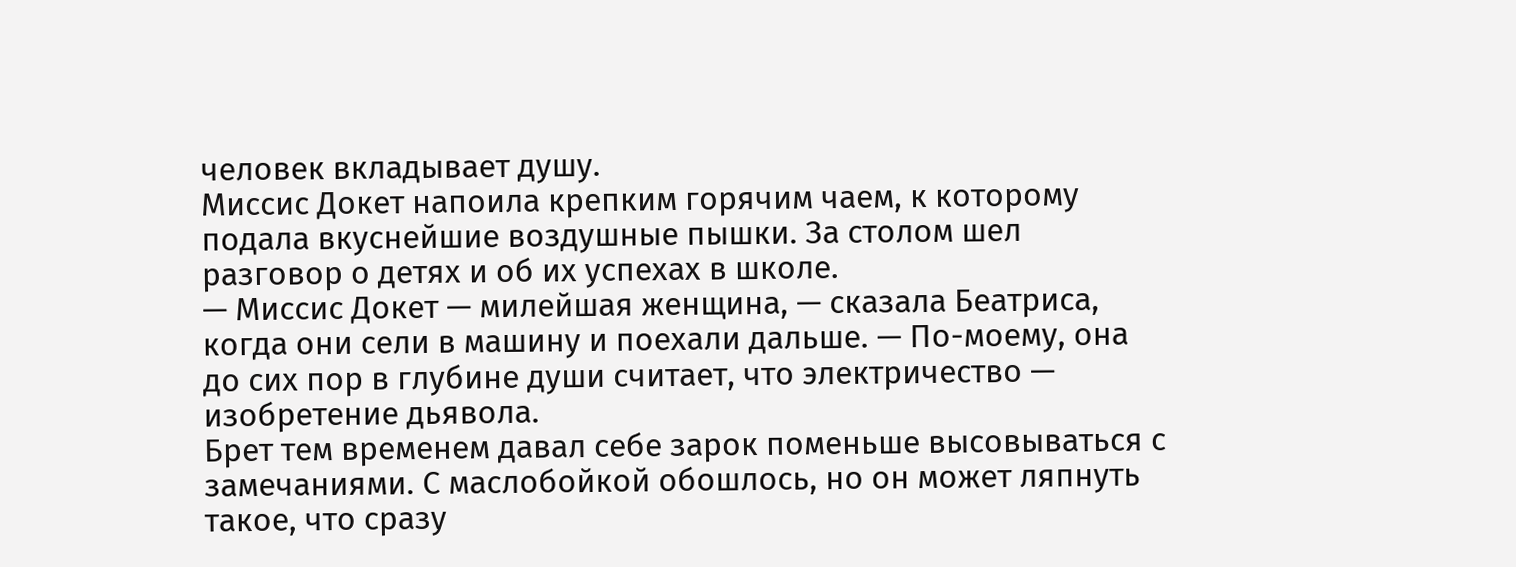человек вкладывает душу.
Миссис Докет напоила крепким горячим чаем, к которому подала вкуснейшие воздушные пышки. За столом шел разговор о детях и об их успехах в школе.
— Миссис Докет — милейшая женщина, — сказала Беатриса, когда они сели в машину и поехали дальше. — По-моему, она до сих пор в глубине души считает, что электричество — изобретение дьявола.
Брет тем временем давал себе зарок поменьше высовываться с замечаниями. С маслобойкой обошлось, но он может ляпнуть такое, что сразу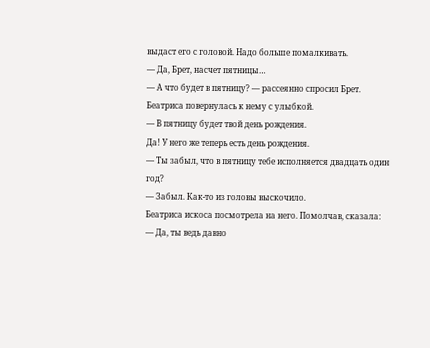выдаст его с головой. Надо больше помалкивать.
— Да, Брет, насчет пятницы…
— А что будет в пятницу? — рассеянно спросил Брет.
Беатриса повернулась к нему с улыбкой.
— В пятницу будет твой день рождения.
Да! У него же теперь есть день рождения.
— Ты забыл, что в пятницу тебе исполняется двадцать один год?
— Забыл. Как-то из головы выскочило.
Беатриса искоса посмотрела на него. Помолчав, сказала:
— Да, ты ведь давно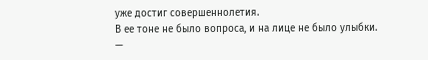уже достиг совершеннолетия.
В ее тоне не было вопроса, и на лице не было улыбки.
—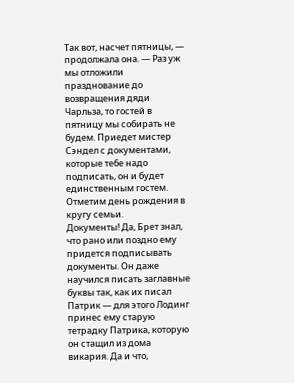Так вот, насчет пятницы, — продолжала она. — Раз уж мы отложили празднование до возвращения дяди Чарльза, то гостей в пятницу мы собирать не будем. Приедет мистер Сэндел с документами, которые тебе надо подписать, он и будет единственным гостем. Отметим день рождения в кругу семьи.
Документы! Да, Брет знал, что рано или поздно ему придется подписывать документы. Он даже научился писать заглавные буквы так, как их писал Патрик — для этого Лодинг принес ему старую тетрадку Патрика, которую он стащил из дома викария. Да и что,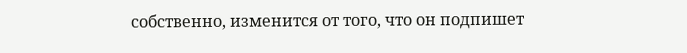собственно, изменится от того, что он подпишет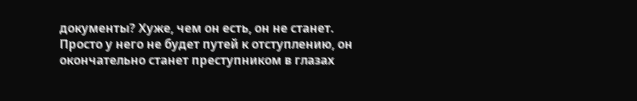документы? Хуже, чем он есть, он не станет. Просто у него не будет путей к отступлению, он окончательно станет преступником в глазах